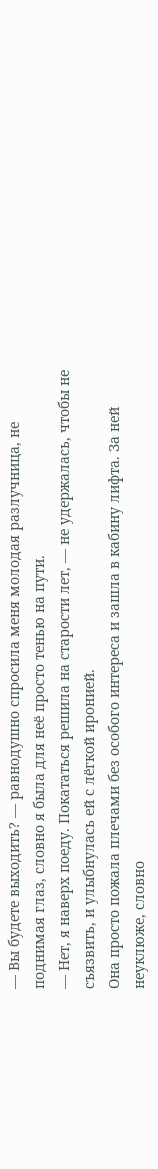— Вы будете выходить? — равнодушно спросила меня молодая разлучница, не поднимая глаз, словно я была для неё просто тенью на пути.
— Нет, я наверх поеду. Покататься решила на старости лет, — не удержалась, чтобы не съязвить, и улыбнулась ей с лёгкой иронией.
Она просто пожала плечами без особого интереса и зашла в кабину лифта. За ней неуклюже, словно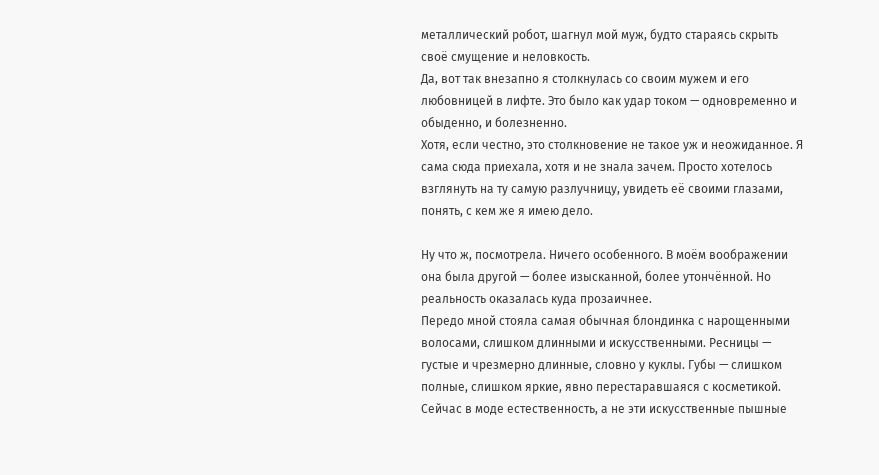металлический робот, шагнул мой муж, будто стараясь скрыть своё смущение и неловкость.
Да, вот так внезапно я столкнулась со своим мужем и его любовницей в лифте. Это было как удар током — одновременно и обыденно, и болезненно.
Хотя, если честно, это столкновение не такое уж и неожиданное. Я сама сюда приехала, хотя и не знала зачем. Просто хотелось взглянуть на ту самую разлучницу, увидеть её своими глазами, понять, с кем же я имею дело.

Ну что ж, посмотрела. Ничего особенного. В моём воображении она была другой — более изысканной, более утончённой. Но реальность оказалась куда прозаичнее.
Передо мной стояла самая обычная блондинка с нарощенными волосами, слишком длинными и искусственными. Ресницы — густые и чрезмерно длинные, словно у куклы. Губы — слишком полные, слишком яркие, явно перестаравшаяся с косметикой. Сейчас в моде естественность, а не эти искусственные пышные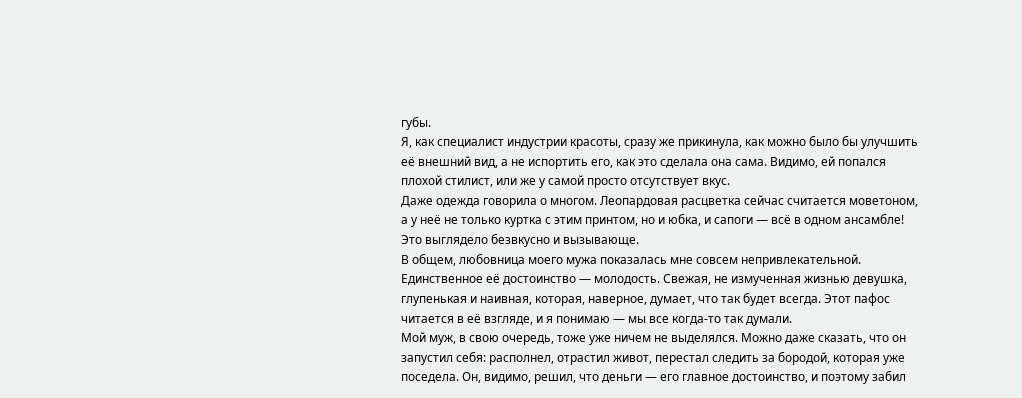губы.
Я, как специалист индустрии красоты, сразу же прикинула, как можно было бы улучшить её внешний вид, а не испортить его, как это сделала она сама. Видимо, ей попался плохой стилист, или же у самой просто отсутствует вкус.
Даже одежда говорила о многом. Леопардовая расцветка сейчас считается моветоном, а у неё не только куртка с этим принтом, но и юбка, и сапоги — всё в одном ансамбле! Это выглядело безвкусно и вызывающе.
В общем, любовница моего мужа показалась мне совсем непривлекательной. Единственное её достоинство — молодость. Свежая, не измученная жизнью девушка, глупенькая и наивная, которая, наверное, думает, что так будет всегда. Этот пафос читается в её взгляде, и я понимаю — мы все когда-то так думали.
Мой муж, в свою очередь, тоже уже ничем не выделялся. Можно даже сказать, что он запустил себя: располнел, отрастил живот, перестал следить за бородой, которая уже поседела. Он, видимо, решил, что деньги — его главное достоинство, и поэтому забил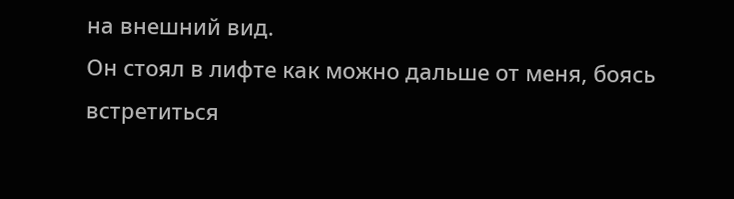на внешний вид.
Он стоял в лифте как можно дальше от меня, боясь встретиться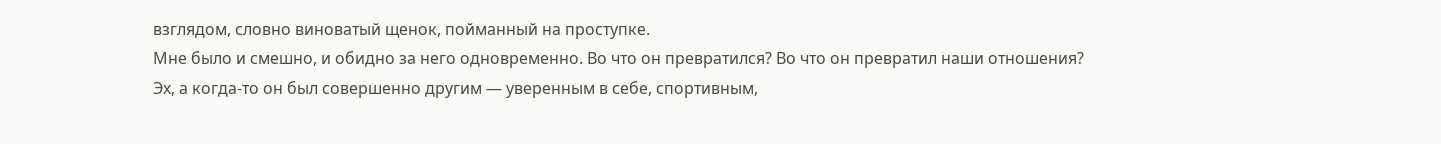взглядом, словно виноватый щенок, пойманный на проступке.
Мне было и смешно, и обидно за него одновременно. Во что он превратился? Во что он превратил наши отношения?
Эх, а когда-то он был совершенно другим — уверенным в себе, спортивным,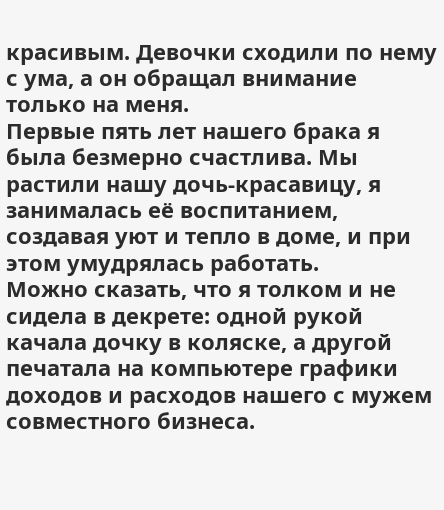красивым. Девочки сходили по нему с ума, а он обращал внимание только на меня.
Первые пять лет нашего брака я была безмерно счастлива. Мы растили нашу дочь-красавицу, я занималась её воспитанием, создавая уют и тепло в доме, и при этом умудрялась работать.
Можно сказать, что я толком и не сидела в декрете: одной рукой качала дочку в коляске, а другой печатала на компьютере графики доходов и расходов нашего с мужем совместного бизнеса.